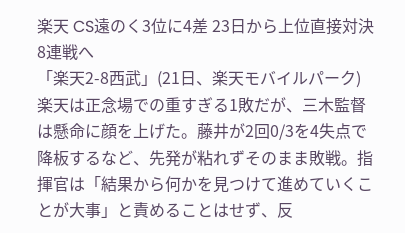楽天 CS遠のく3位に4差 23日から上位直接対決8連戦へ
「楽天2-8西武」(21日、楽天モバイルパーク)
楽天は正念場での重すぎる1敗だが、三木監督は懸命に顔を上げた。藤井が2回0/3を4失点で降板するなど、先発が粘れずそのまま敗戦。指揮官は「結果から何かを見つけて進めていくことが大事」と責めることはせず、反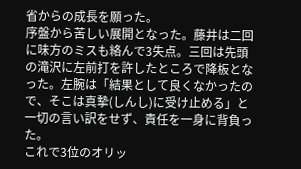省からの成長を願った。
序盤から苦しい展開となった。藤井は二回に味方のミスも絡んで3失点。三回は先頭の滝沢に左前打を許したところで降板となった。左腕は「結果として良くなかったので、そこは真摯(しんし)に受け止める」と一切の言い訳をせず、責任を一身に背負った。
これで3位のオリッ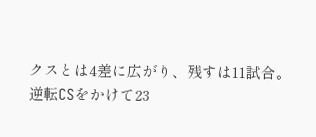クスとは4差に広がり、残すは11試合。逆転CSをかけて23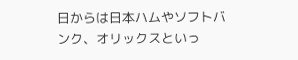日からは日本ハムやソフトバンク、オリックスといっ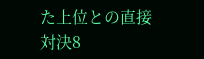た上位との直接対決8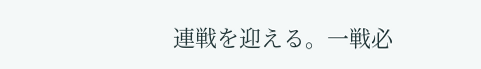連戦を迎える。一戦必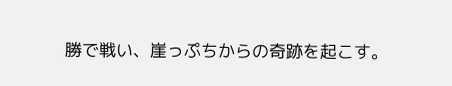勝で戦い、崖っぷちからの奇跡を起こす。